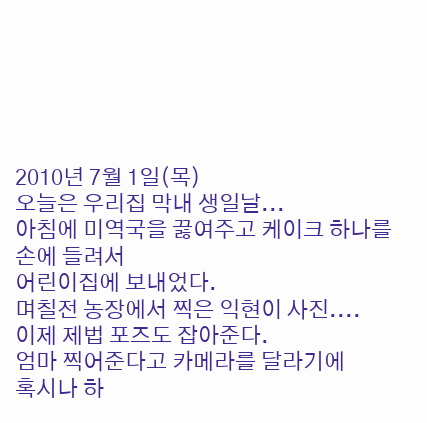2010년 7월 1일(목)
오늘은 우리집 막내 생일날...
아침에 미역국을 끓여주고 케이크 하나를 손에 들려서
어린이집에 보내었다.
며칠전 농장에서 찍은 익현이 사진....
이제 제법 포즈도 잡아준다.
엄마 찍어준다고 카메라를 달라기에
혹시나 하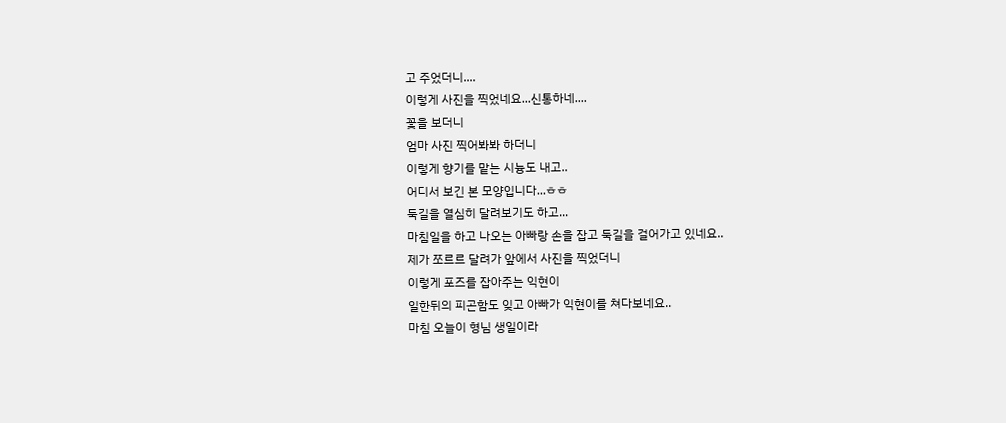고 주었더니....
이렇게 사진을 찍었네요...신통하네....
꽃을 보더니
엄마 사진 찍어봐봐 하더니
이렇게 향기를 맡는 시늉도 내고..
어디서 보긴 본 모양입니다...ㅎㅎ
둑길을 열심히 달려보기도 하고...
마침일을 하고 나오는 아빠랑 손을 잡고 둑길을 걸어가고 있네요..
제가 쪼르르 달려가 앞에서 사진을 찍었더니
이렇게 포즈를 잡아주는 익현이
일한뒤의 피곤함도 잊고 아빠가 익현이를 쳐다보네요..
마침 오늘이 형님 생일이라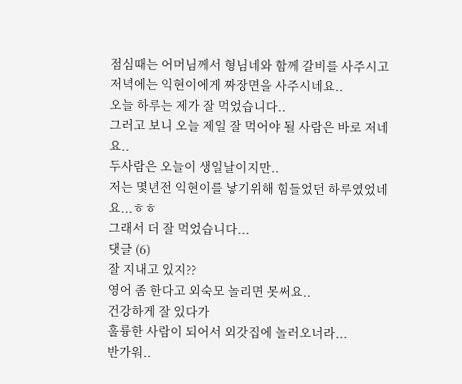점심때는 어머님께서 형님네와 함께 갈비를 사주시고
저녁에는 익현이에게 짜장면을 사주시네요..
오늘 하루는 제가 잘 먹었습니다..
그러고 보니 오늘 제일 잘 먹어야 될 사람은 바로 저네요..
두사람은 오늘이 생일날이지만..
저는 몇년전 익현이를 낳기위해 힘들었던 하루였었네요...ㅎㅎ
그래서 더 잘 먹었습니다...
댓글 (6)
잘 지내고 있지??
영어 좀 한다고 외숙모 놀리면 못써요..
건강하게 잘 있다가
훌륭한 사람이 되어서 외갓집에 놀러오너라...
반가워..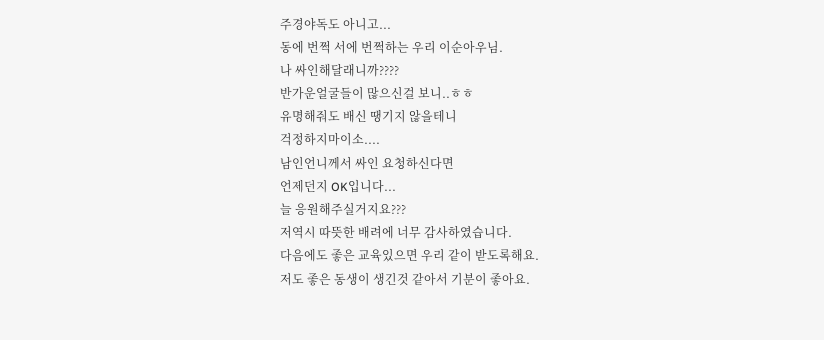주경야독도 아니고...
동에 번쩍 서에 번쩍하는 우리 이순아우님.
나 싸인해달래니까????
반가운얼굴들이 많으신걸 보니..ㅎㅎ
유명해줘도 배신 땡기지 않을테니
걱정하지마이소....
남인언니께서 싸인 요청하신다면
언제던지 OK입니다...
늘 응원해주실거지요???
저역시 따뜻한 배려에 너무 감사하였습니다.
다음에도 좋은 교육있으면 우리 같이 받도록해요.
저도 좋은 동생이 생긴것 같아서 기분이 좋아요.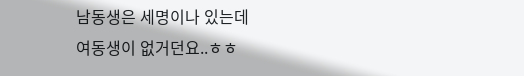남동생은 세명이나 있는데
여동생이 없거던요..ㅎㅎ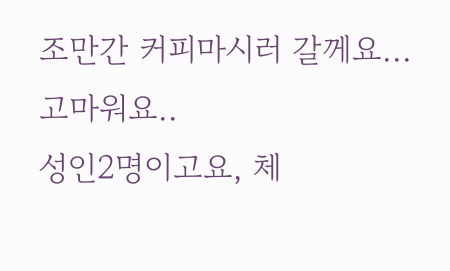조만간 커피마시러 갈께요...
고마워요..
성인2명이고요, 체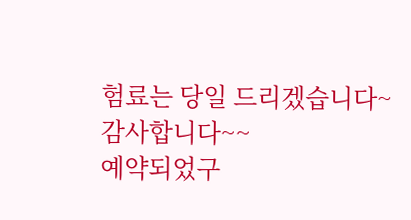험료는 당일 드리겠습니다~
감사합니다~~
예약되었구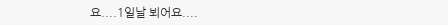요....1일날 뵈어요....